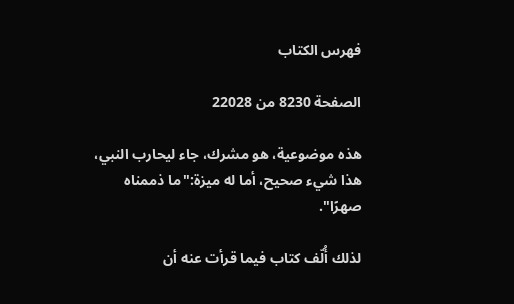فهرس الكتاب

الصفحة 8230 من 22028

هذه موضوعية، هو مشرك، جاء ليحارب النبي، هذا شيء صحيح، أما له ميزة:"ما ذممناه صهرًا".

لذلك أُلّف كتاب فيما قرأت عنه أن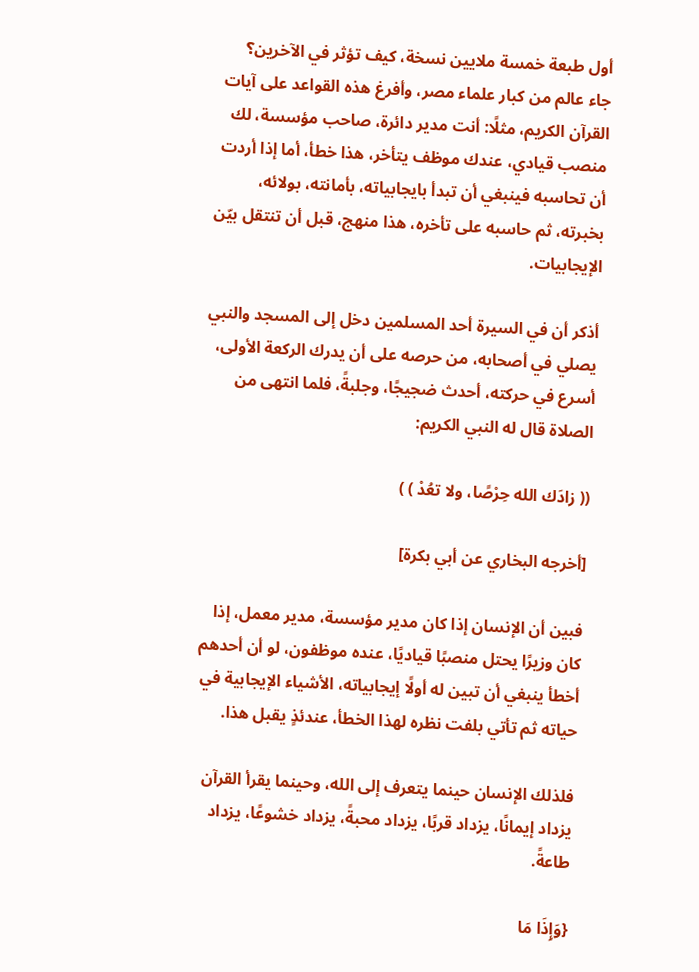أول طبعة خمسة ملايين نسخة، كيف تؤثر في الآخرين؟ جاء عالم من كبار علماء مصر، وأفرغ هذه القواعد على آيات القرآن الكريم، مثلًا: أنت مدير دائرة، صاحب مؤسسة، لك منصب قيادي، عندك موظف يتأخر، هذا خطأ، أما إذا أردت أن تحاسبه فينبغي أن تبدأ بايجابياته، بأمانته، بولائه، بخبرته، ثم حاسبه على تأخره، هذا منهج، قبل أن تنتقل بيّن الإيجابيات.

أذكر أن في السيرة أحد المسلمين دخل إلى المسجد والنبي يصلي في أصحابه، من حرصه على أن يدرك الركعة الأولى، أسرع في حركته، أحدث ضجيجًا، وجلبةً، فلما انتهى من الصلاة قال له النبي الكريم:

(( زادَك الله حِرْصًا، ولا تعُدْ ) )

[أخرجه البخاري عن أبي بكرة]

فبين أن الإنسان إذا كان مدير مؤسسة، مدير معمل، إذا كان وزيرًا يحتل منصبًا قياديًا، عنده موظفون، لو أن أحدهم أخطأ ينبغي أن تبين له أولًا إيجابياته، الأشياء الإيجابية في حياته ثم تأتي بلفت نظره لهذا الخطأ، عندئذٍ يقبل هذا.

فلذلك الإنسان حينما يتعرف إلى الله، وحينما يقرأ القرآن يزداد إيمانًا، يزداد قربًا، يزداد محبةً، يزداد خشوعًا، يزداد طاعةً.

{وَإِذَا مَا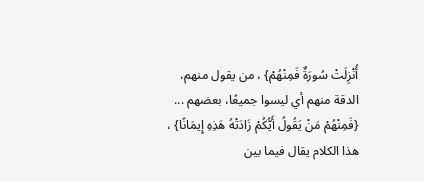أُنْزِلَتْ سُورَةٌ فَمِنْهُمْ} ، من يقول منهم، الدقة منهم أي ليسوا جميعًا، بعضهم ... {فَمِنْهُمْ مَنْ يَقُولُ أَيُّكُمْ زَادَتْهُ هَذِهِ إِيمَانًا} ، هذا الكلام يقال فيما بين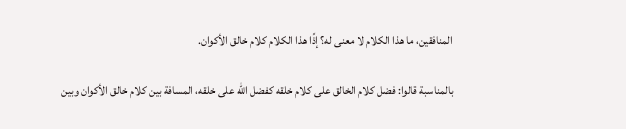المنافقين، ما هذا الكلام لا معنى له؟ إذًا هذا الكلام كلام خالق الأكوان.

بالمناسبة قالوا: فضل كلام الخالق على كلام خلقه كفضل الله على خلقه، المسافة بين كلام خالق الأكوان وبين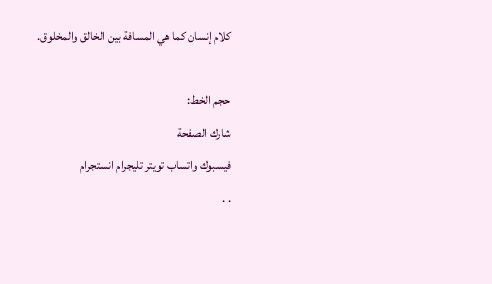كلام إنسان كما هي المسافة بين الخالق والمخلوق.

حجم الخط:
شارك الصفحة
فيسبوك واتساب تويتر تليجرام انستجرام
. .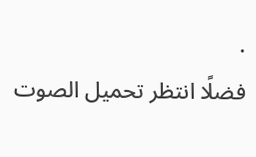.
فضلًا انتظر تحميل الصوت